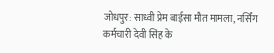जोधपुर: साध्वी प्रेम बाईसा मौत मामला, नर्सिंग कर्मचारी देवी सिंह के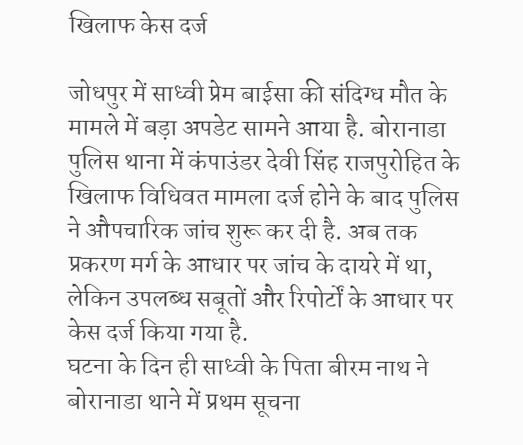खिलाफ केस दर्ज

जोधपुर में साध्वी प्रेम बाईसा की संदिग्ध मौत के मामले में बड़ा अपडेट सामने आया है. बोरानाडा पुलिस थाना में कंपाउंडर देवी सिंह राजपुरोहित के खिलाफ विधिवत मामला दर्ज होने के बाद पुलिस ने औपचारिक जांच शुरू कर दी है. अब तक प्रकरण मर्ग के आधार पर जांच के दायरे में था, लेकिन उपलब्ध सबूतों और रिपोर्टों के आधार पर केस दर्ज किया गया है.
घटना के दिन ही साध्वी के पिता बीरम नाथ ने बोरानाडा थाने में प्रथम सूचना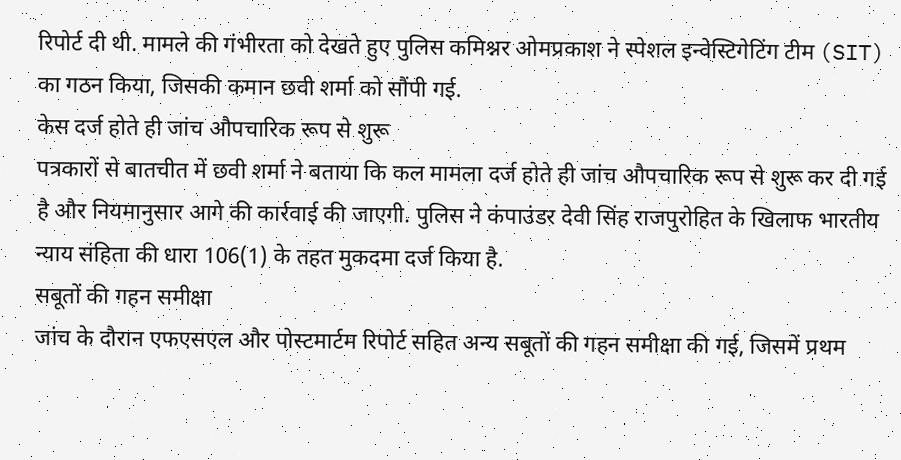रिपोर्ट दी थी. मामले की गंभीरता को देखते हुए पुलिस कमिश्नर ओमप्रकाश ने स्पेशल इन्वेस्टिगेटिंग टीम (SIT) का गठन किया, जिसकी कमान छवी शर्मा को सौंपी गई.
केस दर्ज होते ही जांच औपचारिक रूप से शुरू
पत्रकारों से बातचीत में छवी शर्मा ने बताया कि कल मामला दर्ज होते ही जांच औपचारिक रूप से शुरू कर दी गई है और नियमानुसार आगे की कार्रवाई की जाएगी. पुलिस ने कंपाउंडर देवी सिंह राजपुरोहित के खिलाफ भारतीय न्याय संहिता की धारा 106(1) के तहत मुकदमा दर्ज किया है.
सबूतों की गहन समीक्षा
जांच के दौरान एफएसएल और पोस्टमार्टम रिपोर्ट सहित अन्य सबूतों की गहन समीक्षा की गई, जिसमें प्रथम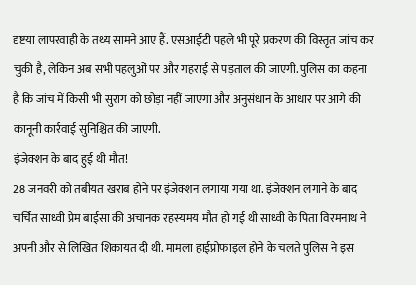दृष्टया लापरवाही के तथ्य सामने आए हैं. एसआईटी पहले भी पूरे प्रकरण की विस्तृत जांच कर चुकी है, लेकिन अब सभी पहलुओं पर और गहराई से पड़ताल की जाएगी. पुलिस का कहना है कि जांच में किसी भी सुराग को छोड़ा नहीं जाएगा और अनुसंधान के आधार पर आगे की कानूनी कार्रवाई सुनिश्चित की जाएगी.
इंजेक्शन के बाद हुई थी मौत!
28 जनवरी को तबीयत खराब होने पर इंजेक्शन लगाया गया था. इंजेक्शन लगाने के बाद चर्चित साध्वी प्रेम बाईसा की अचानक रहस्यमय मौत हो गई थी साध्वी के पिता विरमनाथ ने अपनी और से लिखित शिकायत दी थी. मामला हाईप्रोफाइल होने के चलते पुलिस ने इस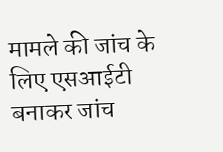मामले की जांच के लिए एसआईटी बनाकर जांच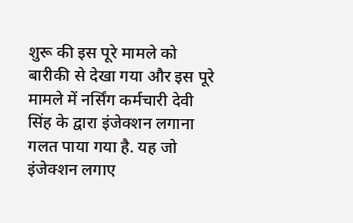शुरू की इस पूरे मामले को बारीकी से देखा गया और इस पूरे मामले में नर्सिंग कर्मचारी देवी सिंह के द्वारा इंजेक्शन लगाना गलत पाया गया है. यह जो इंजेक्शन लगाए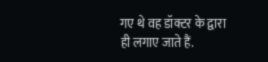गए थे वह डॉक्टर के द्वारा ही लगाए जाते हैं.